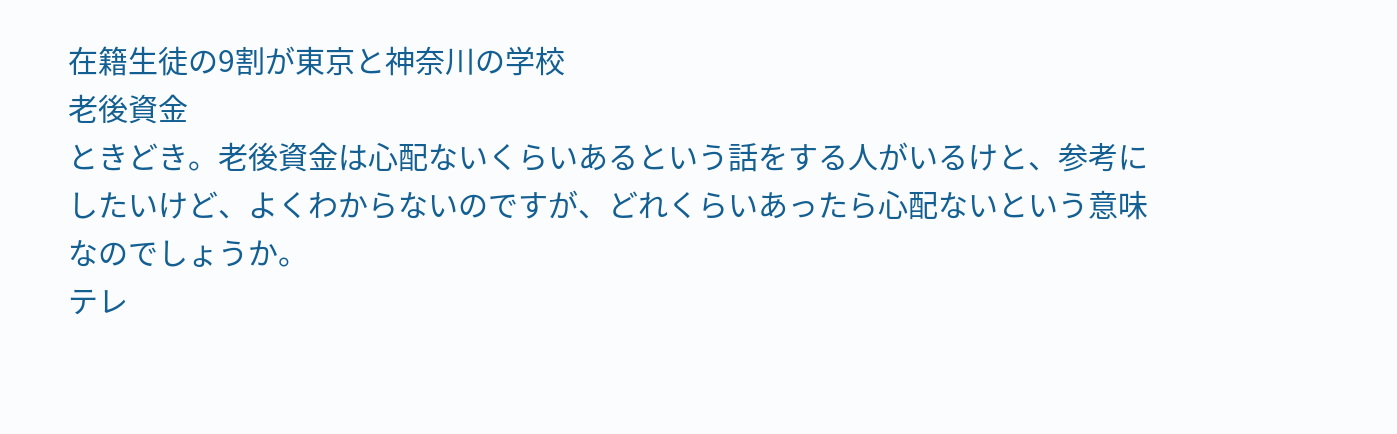在籍生徒の9割が東京と神奈川の学校
老後資金
ときどき。老後資金は心配ないくらいあるという話をする人がいるけと、参考にしたいけど、よくわからないのですが、どれくらいあったら心配ないという意味なのでしょうか。
テレ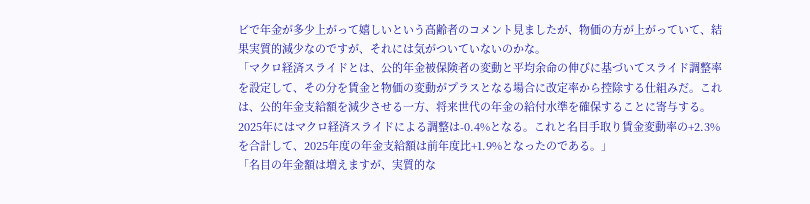ビで年金が多少上がって嬉しいという高齢者のコメント見ましたが、物価の方が上がっていて、結果実質的減少なのですが、それには気がついていないのかな。
「マクロ経済スライドとは、公的年金被保険者の変動と平均余命の伸びに基づいてスライド調整率を設定して、その分を賃金と物価の変動がプラスとなる場合に改定率から控除する仕組みだ。これは、公的年金支給額を減少させる一方、将来世代の年金の給付水準を確保することに寄与する。2025年にはマクロ経済スライドによる調整は-0.4%となる。これと名目手取り賃金変動率の+2.3%を合計して、2025年度の年金支給額は前年度比+1.9%となったのである。」
「名目の年金額は増えますが、実質的な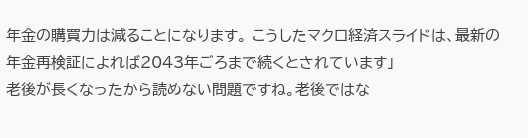年金の購買力は減ることになります。 こうしたマクロ経済スライドは、最新の年金再検証によれば2043年ごろまで続くとされています」
老後が長くなったから読めない問題ですね。老後ではな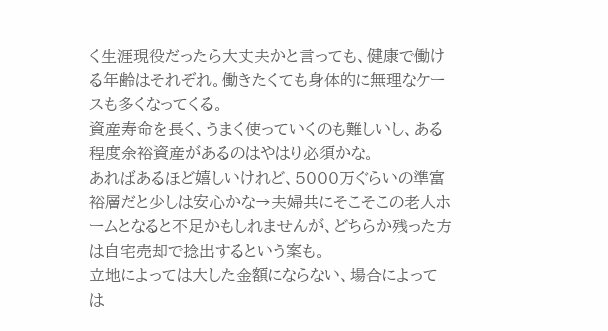く生涯現役だったら大丈夫かと言っても、健康で働ける年齢はそれぞれ。働きたくても身体的に無理なケースも多くなってくる。
資産寿命を長く、うまく使っていくのも難しいし、ある程度余裕資産があるのはやはり必須かな。
あればあるほど嬉しいけれど、5000万ぐらいの準富裕層だと少しは安心かな→夫婦共にそこそこの老人ホームとなると不足かもしれませんが、どちらか残った方は自宅売却で捻出するという案も。
立地によっては大した金額にならない、場合によっては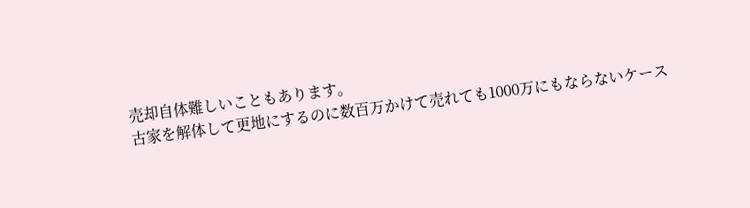売却自体難しいこともあります。
古家を解体して更地にするのに数百万かけて売れても1000万にもならないケース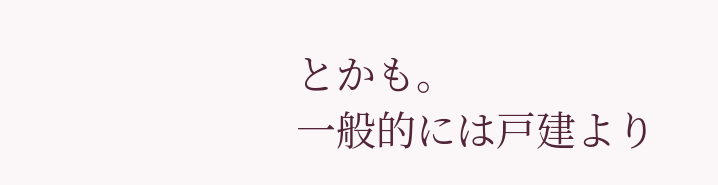とかも。
一般的には戸建より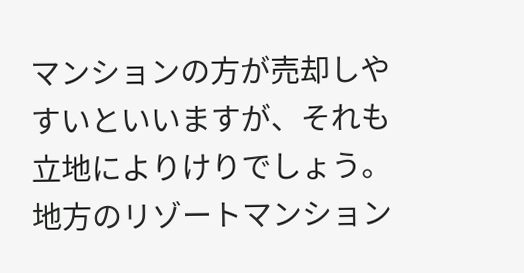マンションの方が売却しやすいといいますが、それも立地によりけりでしょう。地方のリゾートマンション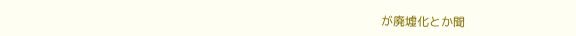が廃墟化とか聞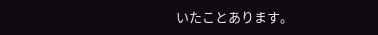いたことあります。